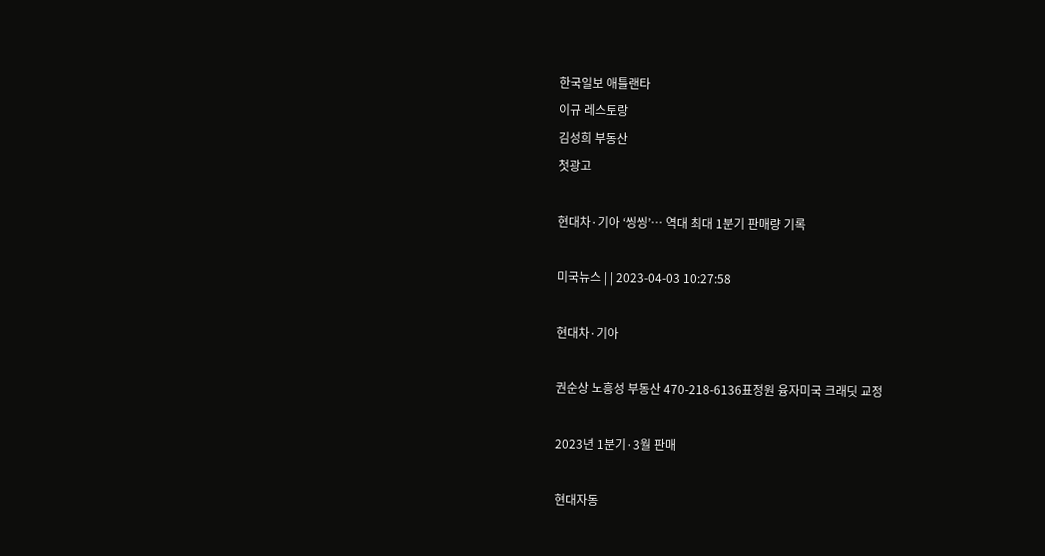한국일보 애틀랜타
이규 레스토랑
김성희 부동산
첫광고

현대차·기아 ‘씽씽’… 역대 최대 1분기 판매량 기록

미국뉴스 | | 2023-04-03 10:27:58

현대차·기아

권순상 노흥성 부동산 470-218-6136표정원 융자미국 크래딧 교정

2023년 1분기·3월 판매

현대자동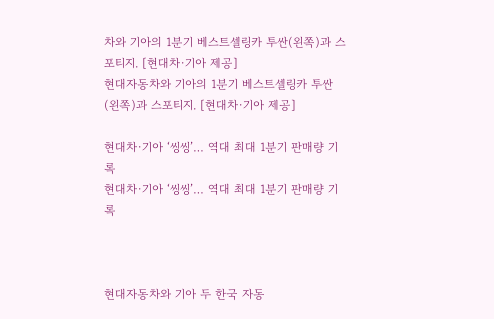차와 기아의 1분기 베스트셀링카 투싼(왼쪽)과 스포티지. [현대차·기아 제공]
현대자동차와 기아의 1분기 베스트셀링카 투싼(왼쪽)과 스포티지. [현대차·기아 제공]

현대차·기아 ‘씽씽’… 역대 최대 1분기 판매량 기록
현대차·기아 ‘씽씽’… 역대 최대 1분기 판매량 기록



현대자동차와 기아 두 한국 자동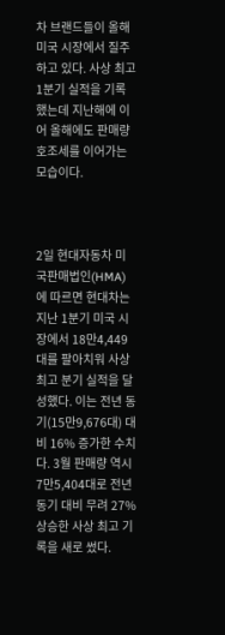차 브랜드들이 올해 미국 시장에서 질주하고 있다. 사상 최고 1분기 실적을 기록했는데 지난해에 이어 올해에도 판매량 호조세를 이어가는 모습이다.



2일 현대자동차 미국판매법인(HMA)에 따르면 현대차는 지난 1분기 미국 시장에서 18만4,449대를 팔아치워 사상 최고 분기 실적을 달성했다. 이는 전년 동기(15만9,676대) 대비 16% 증가한 수치다. 3월 판매량 역시 7만5,404대로 전년 동기 대비 무려 27% 상승한 사상 최고 기록을 새로 썼다.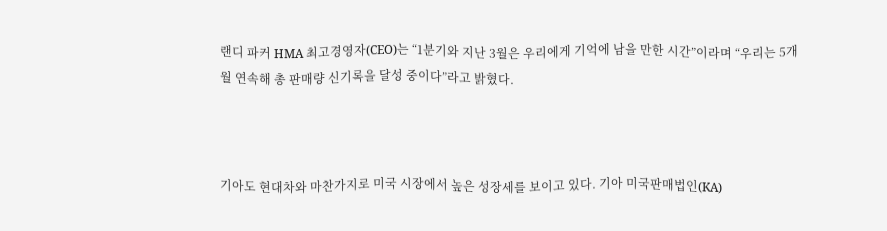랜디 파커 HMA 최고경영자(CEO)는 “1분기와 지난 3월은 우리에게 기억에 남을 만한 시간”이라며 “우리는 5개월 연속해 총 판매량 신기록을 달성 중이다”라고 밝혔다.



기아도 현대차와 마찬가지로 미국 시장에서 높은 성장세를 보이고 있다. 기아 미국판매법인(KA)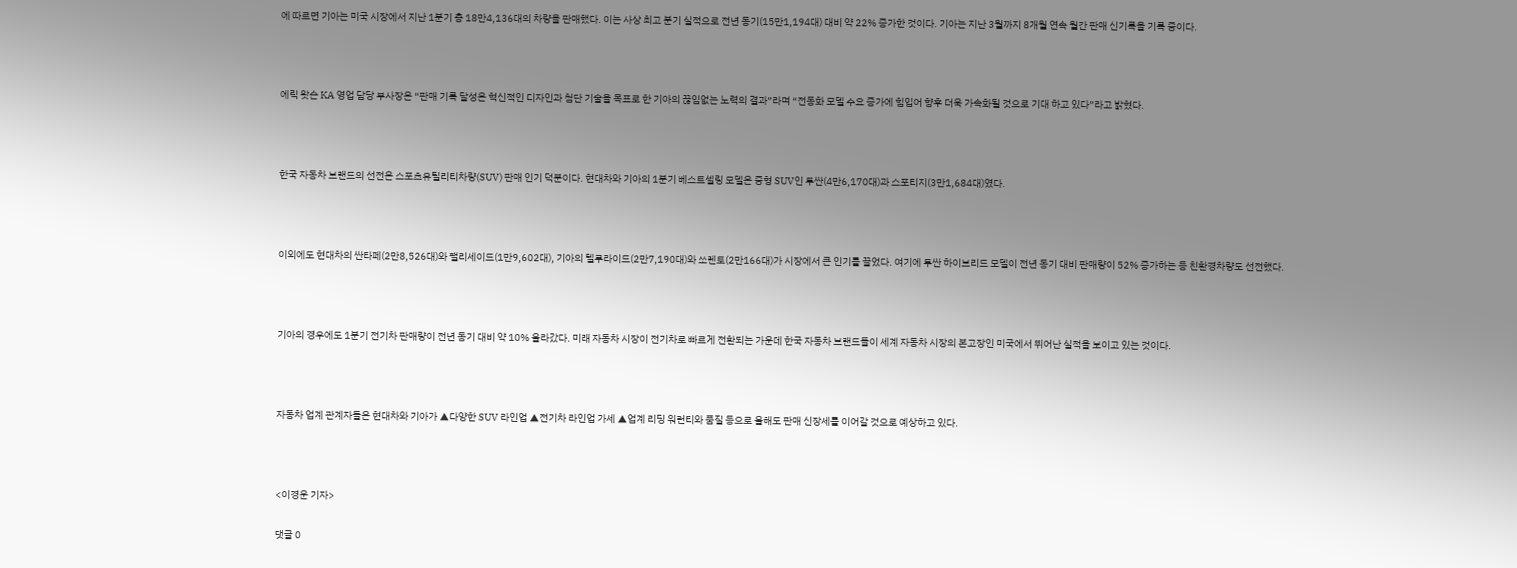에 따르면 기아는 미국 시장에서 지난 1분기 총 18만4,136대의 차량을 판매했다. 이는 사상 최고 분기 실적으로 전년 동기(15만1,194대) 대비 약 22% 증가한 것이다. 기아는 지난 3월까지 8개월 연속 월간 판매 신기록을 기록 중이다.



에릭 왓슨 KA 영업 담당 부사장은 “판매 기록 달성은 혁신적인 디자인과 첨단 기술을 목표로 한 기아의 끊임없는 노력의 결과”라며 “전동화 모델 수요 증가에 힘입어 향후 더욱 가속화될 것으로 기대 하고 있다”라고 밝혔다.



한국 자동차 브랜드의 선전은 스포츠유틸리티차량(SUV) 판매 인기 덕분이다. 현대차와 기아의 1분기 베스트셀링 모델은 중형 SUV인 투싼(4만6,170대)과 스포티지(3만1,684대)였다.



이외에도 현대차의 싼타페(2만8,526대)와 팰리세이드(1만9,602대), 기아의 텔루라이드(2만7,190대)와 쏘렌토(2만166대)가 시장에서 큰 인기를 끌었다. 여기에 투싼 하이브리드 모델이 전년 동기 대비 판매량이 52% 증가하는 등 친환경차량도 선전했다.



기아의 경우에도 1분기 전기차 판매량이 전년 동기 대비 약 10% 올라갔다. 미래 자동차 시장이 전기차로 빠르게 전환되는 가운데 한국 자동차 브랜드들이 세계 자동차 시장의 본고장인 미국에서 뛰어난 실적을 보이고 있는 것이다.



자동차 업계 관계자들은 현대차와 기아가 ▲다양한 SUV 라인업 ▲전기차 라인업 가세 ▲업계 리딩 워런티와 품질 등으로 올해도 판매 신장세를 이어갈 것으로 예상하고 있다.



<이경운 기자>

댓글 0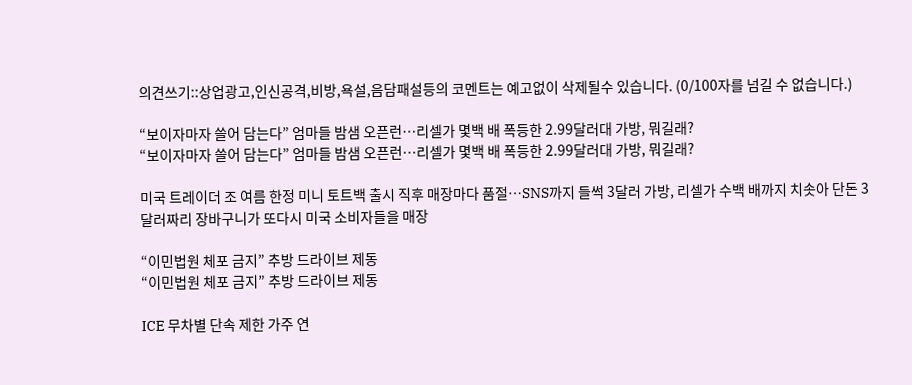의견쓰기::상업광고,인신공격,비방,욕설,음담패설등의 코멘트는 예고없이 삭제될수 있습니다. (0/100자를 넘길 수 없습니다.)

“보이자마자 쓸어 담는다” 엄마들 밤샘 오픈런…리셀가 몇백 배 폭등한 2.99달러대 가방, 뭐길래?
“보이자마자 쓸어 담는다” 엄마들 밤샘 오픈런…리셀가 몇백 배 폭등한 2.99달러대 가방, 뭐길래?

미국 트레이더 조 여름 한정 미니 토트백 출시 직후 매장마다 품절…SNS까지 들썩 3달러 가방, 리셀가 수백 배까지 치솟아 단돈 3달러짜리 장바구니가 또다시 미국 소비자들을 매장

“이민법원 체포 금지” 추방 드라이브 제동
“이민법원 체포 금지” 추방 드라이브 제동

ICE 무차별 단속 제한 가주 연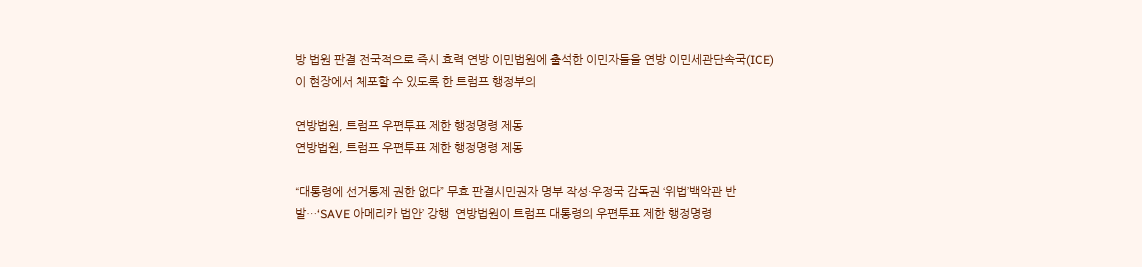방 법원 판결 전국적으로 즉시 효력 연방 이민법원에 출석한 이민자들을 연방 이민세관단속국(ICE)이 현장에서 체포할 수 있도록 한 트럼프 행정부의

연방법원, 트럼프 우편투표 제한 행정명령 제동
연방법원, 트럼프 우편투표 제한 행정명령 제동

“대통령에 선거통제 권한 없다” 무효 판결시민권자 명부 작성·우정국 감독권 ‘위법’백악관 반발…‘SAVE 아메리카 법안’ 강행  연방법원이 트럼프 대통령의 우편투표 제한 행정명령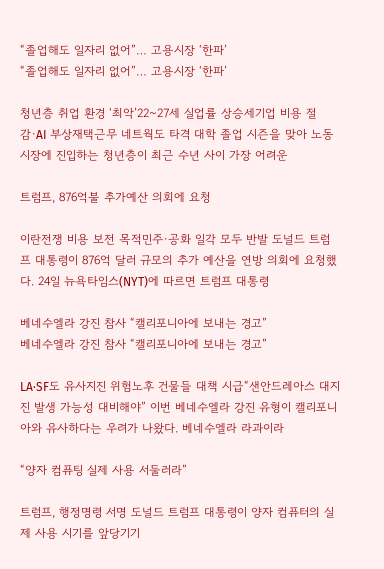“졸업해도 일자리 없어”… 고용시장 ‘한파’
“졸업해도 일자리 없어”… 고용시장 ‘한파’

청년층 취업 환경 ‘최악’22~27세 실업률 상승세기업 비용 절감·AI 부상재택근무 네트웍도 타격 대학 졸업 시즌을 맞아 노동시장에 진입하는 청년층이 최근 수년 사이 가장 어려운

트럼프, 876억불 추가예산 의회에 요청

이란전쟁 비용 보전 목적민주·공화 일각 모두 반발 도널드 트럼프 대통령이 876억 달러 규모의 추가 예산을 연방 의회에 요청했다. 24일 뉴욕타임스(NYT)에 따르면 트럼프 대통령

베네수엘라 강진 참사 “캘리포니아에 보내는 경고”
베네수엘라 강진 참사 “캘리포니아에 보내는 경고”

LA·SF도 유사지진 위험노후 건물들 대책 시급“샌안드레아스 대지진 발생 가능성 대비해야” 이번 베네수엘라 강진 유형이 캘리포니아와 유사하다는 우려가 나왔다. 베네수엘라 라과이라

“양자 컴퓨팅 실제 사용 서둘러라”

트럼프, 행정명령 서명 도널드 트럼프 대통령이 양자 컴퓨터의 실제 사용 시기를 앞당기기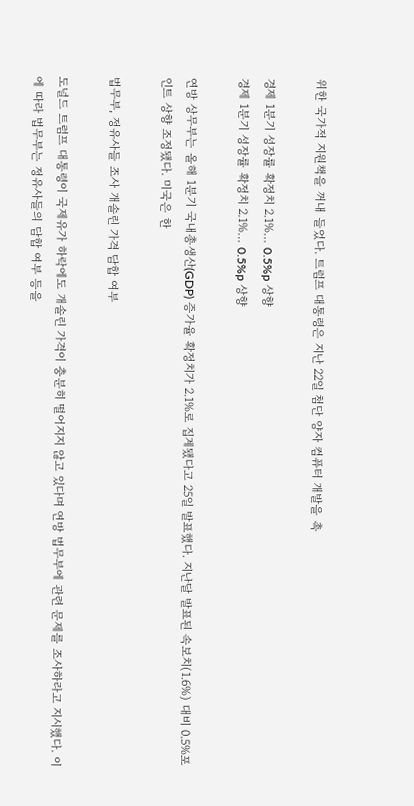위한 국가적 지원책을 꺼내 들었다. 트럼프 대통령은 지난 22일 첨단 양자 컴퓨터 개발을 촉

경제 1분기 성장률 확정치 2.1%… 0.5%p 상향
경제 1분기 성장률 확정치 2.1%… 0.5%p 상향

연방 상무부는 올해 1분기 국내총생산(GDP) 증가율 확정치가 2.1%로 집계됐다고 25일 발표했다. 지난달 발표된 속보치(1.6%) 대비 0.5%포인트 상향 조정됐다. 미국은 한

법무부, 정유사들 조사 개솔린 가격 담합 여부

도널드 트럼프 대통령이 국제유가 하락에도 개솔린 가격이 충분히 떨어지지 않고 있다며 연방 법무부에 관련 문제를 조사하라고 지시했다. 이에 따라 법무부는 정유사들의 담합 여부 등을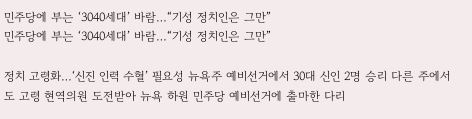민주당에 부는 ‘3040세대’ 바람…“기성 정치인은 그만”
민주당에 부는 ‘3040세대’ 바람…“기성 정치인은 그만”

정치 고령화…‘신진 인력 수혈’ 필요성 뉴욕주 예비선거에서 30대 신인 2명 승리 다른 주에서도 고령 현역의원 도전받아 뉴욕 하원 민주당 예비선거에 출마한 다리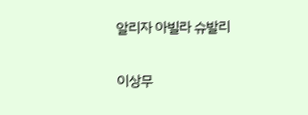알리자 아빌라 슈발리

이상무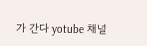가 간다 yotube 채널